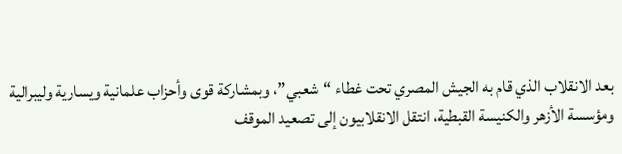بعد الانقلاب الذي قام به الجيش المصري تحت غطاء “شعبي”، وبمشاركة قوى وأحزاب علمانية ويسارية وليبرالية ومؤسسة الأزهر والكنيسة القبطية، انتقل الانقلابيون إلى تصعيد الموقف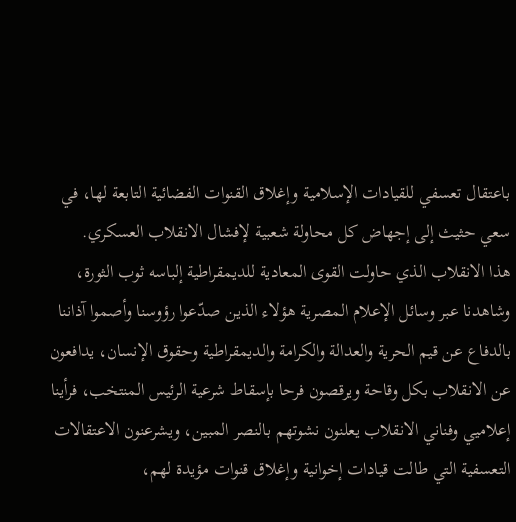باعتقال تعسفي للقيادات الإسلامية وإغلاق القنوات الفضائية التابعة لها، في سعي حثيث إلى إجهاض كل محاولة شعبية لإفشال الانقلاب العسكري.
هذا الانقلاب الذي حاولت القوى المعادية للديمقراطية إلباسه ثوب الثورة، وشاهدنا عبر وسائل الإعلام المصرية هؤلاء الذين صدّعوا رؤوسنا وأصموا آذاننا بالدفاع عن قيم الحرية والعدالة والكرامة والديمقراطية وحقوق الإنسان، يدافعون عن الانقلاب بكل وقاحة ويرقصون فرحا بإسقاط شرعية الرئيس المنتخب، فرأينا إعلاميي وفناني الانقلاب يعلنون نشوتهم بالنصر المبين، ويشرعنون الاعتقالات التعسفية التي طالت قيادات إخوانية وإغلاق قنوات مؤيدة لهم،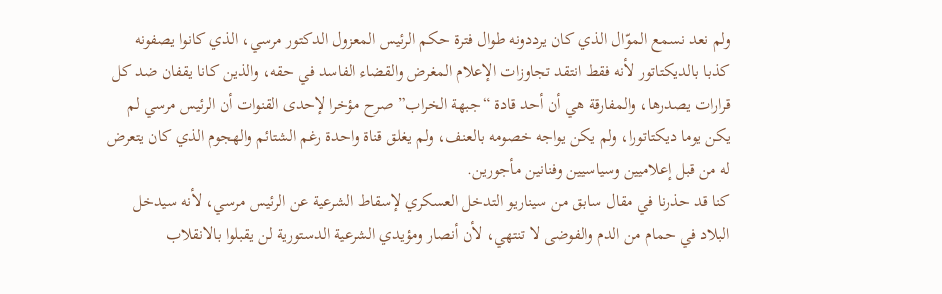ولم نعد نسمع الموّال الذي كان يرددونه طوال فترة حكم الرئيس المعزول الدكتور مرسي، الذي كانوا يصفونه كذبا بالديكتاتور لأنه فقط انتقد تجاوزات الإعلام المغرض والقضاء الفاسد في حقه، والذين كانا يقفان ضد كل قرارات يصدرها، والمفارقة هي أن أحد قادة “جبهة الخراب” صرح مؤخرا لإحدى القنوات أن الرئيس مرسي لم يكن يوما ديكتاتورا، ولم يكن يواجه خصومه بالعنف، ولم يغلق قناة واحدة رغم الشتائم والهجوم الذي كان يتعرض له من قبل إعلاميين وسياسيين وفنانين مأجورين.
كنا قد حذرنا في مقال سابق من سيناريو التدخل العسكري لإسقاط الشرعية عن الرئيس مرسي، لأنه سيدخل البلاد في حمام من الدم والفوضى لا تنتهي، لأن أنصار ومؤيدي الشرعية الدستورية لن يقبلوا بالانقلاب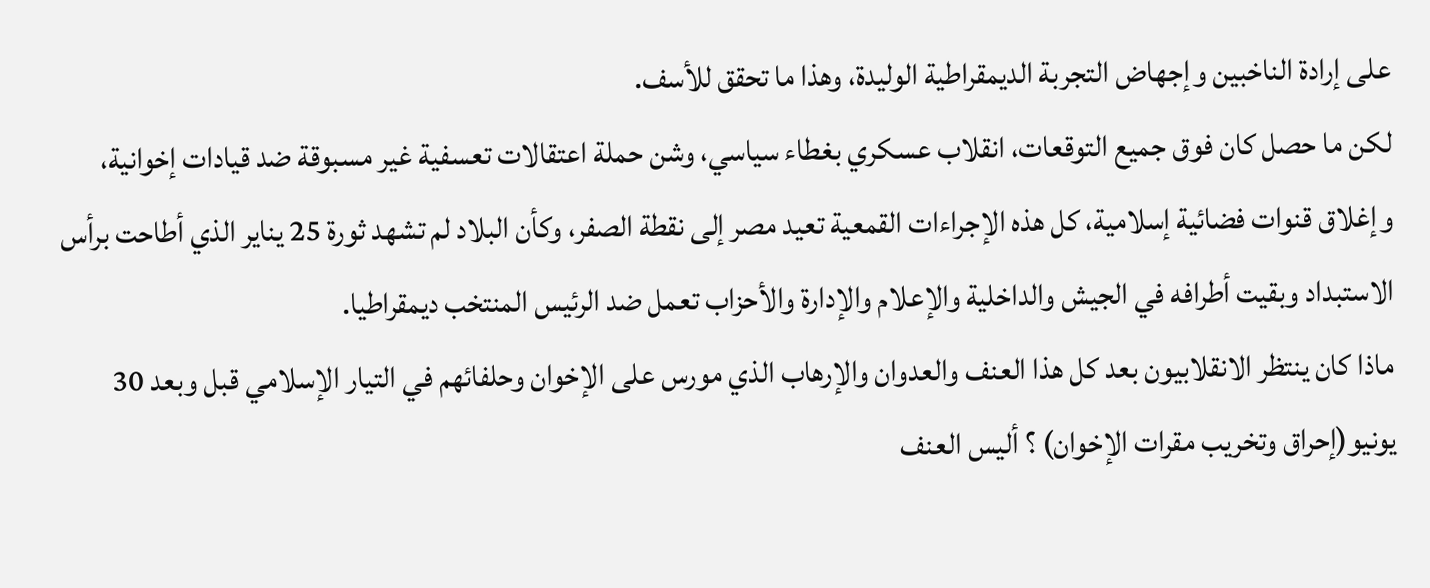على إرادة الناخبين وإجهاض التجربة الديمقراطية الوليدة، وهذا ما تحقق للأسف.
لكن ما حصل كان فوق جميع التوقعات، انقلاب عسكري بغطاء سياسي، وشن حملة اعتقالات تعسفية غير مسبوقة ضد قيادات إخوانية، وإغلاق قنوات فضائية إسلامية، كل هذه الإجراءات القمعية تعيد مصر إلى نقطة الصفر، وكأن البلاد لم تشهد ثورة 25 يناير الذي أطاحت برأس الاستبداد وبقيت أطرافه في الجيش والداخلية والإعلام والإدارة والأحزاب تعمل ضد الرئيس المنتخب ديمقراطيا.
ماذا كان ينتظر الانقلابيون بعد كل هذا العنف والعدوان والإرهاب الذي مورس على الإخوان وحلفائهم في التيار الإسلامي قبل وبعد 30 يونيو(إحراق وتخريب مقرات الإخوان) ؟ أليس العنف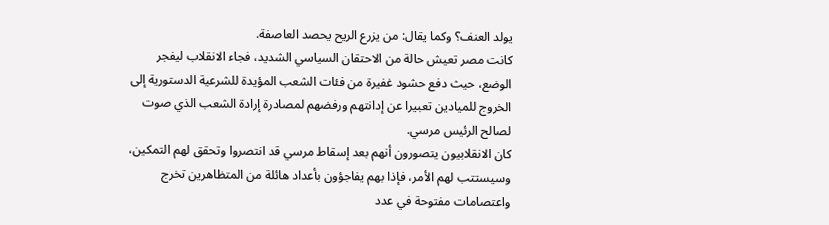يولد العنف؟ وكما يقال: من يزرع الريح يحصد العاصفة.
كانت مصر تعيش حالة من الاحتقان السياسي الشديد، فجاء الانقلاب ليفجر الوضع، حيث دفع حشود غفيرة من فئات الشعب المؤيدة للشرعية الدستورية إلى الخروج للميادين تعبيرا عن إدانتهم ورفضهم لمصادرة إرادة الشعب الذي صوت لصالح الرئيس مرسي.
كان الانقلابيون يتصورون أنهم بعد إسقاط مرسي قد انتصروا وتحقق لهم التمكين، وسيستتب لهم الأمر، فإذا بهم يفاجؤون بأعداد هائلة من المتظاهرين تخرج واعتصامات مفتوحة في عدد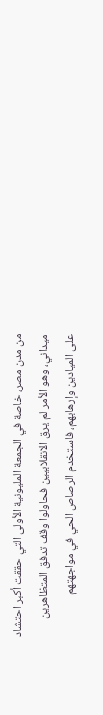من مدن مصر، خاصة في الجمعة المليونية الأولى التي حققت أكبر احتشاد ميداني، وهو الأمر لم يرق الانقلابيين فحاولوا وقف تدفق المتظاهرين على الميادين وإرهابهم، فاستخدم الرصاص الحي في مواجهتهم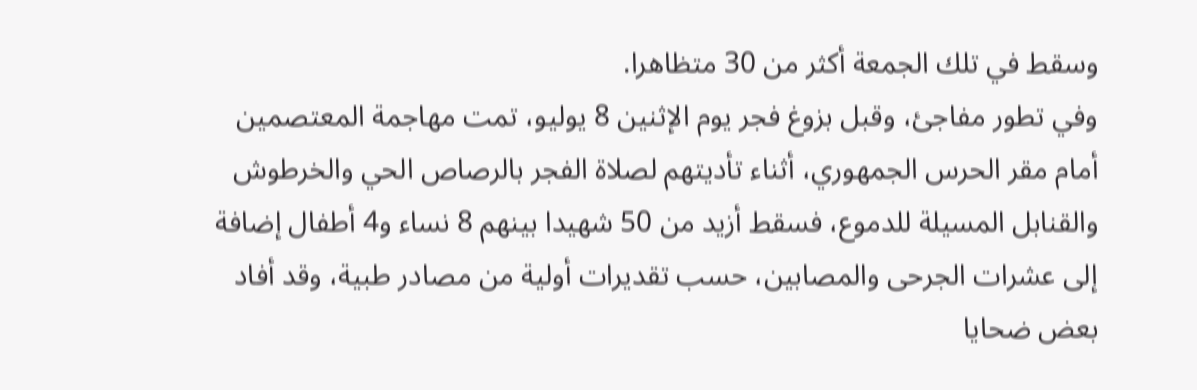وسقط في تلك الجمعة أكثر من 30 متظاهرا.
وفي تطور مفاجئ، وقبل بزوغ فجر يوم الإثنين 8 يوليو، تمت مهاجمة المعتصمين أمام مقر الحرس الجمهوري، أثناء تأديتهم لصلاة الفجر بالرصاص الحي والخرطوش والقنابل المسيلة للدموع، فسقط أزيد من 50 شهيدا بينهم 8 نساء و4 أطفال إضافة إلى عشرات الجرحى والمصابين، حسب تقديرات أولية من مصادر طبية، وقد أفاد بعض ضحايا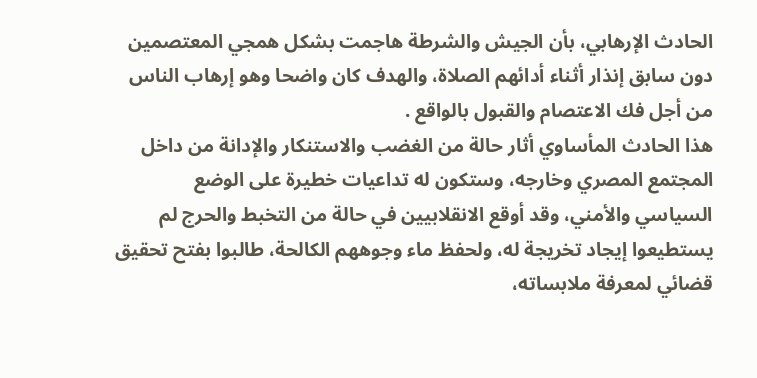الحادث الإرهابي، بأن الجيش والشرطة هاجمت بشكل همجي المعتصمين دون سابق إنذار أثناء أدائهم الصلاة، والهدف كان واضحا وهو إرهاب الناس من أجل فك الاعتصام والقبول بالواقع .
هذا الحادث المأساوي أثار حالة من الغضب والاستنكار والإدانة من داخل المجتمع المصري وخارجه، وستكون له تداعيات خطيرة على الوضع السياسي والأمني، وقد أوقع الانقلابيين في حالة من التخبط والحرج لم يستطيعوا إيجاد تخريجة له، ولحفظ ماء وجوههم الكالحة، طالبوا بفتح تحقيق قضائي لمعرفة ملابساته،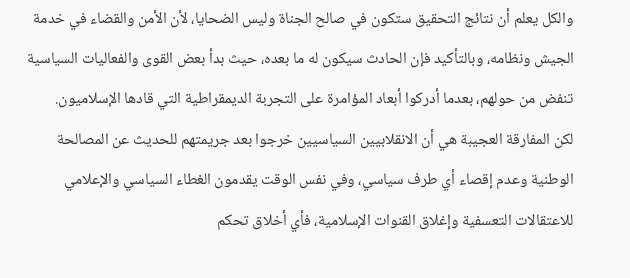والكل يعلم أن نتائج التحقيق ستكون في صالح الجناة وليس الضحايا، لأن الأمن والقضاء في خدمة الجيش ونظامه، وبالتأكيد فإن الحادث سيكون له ما بعده، حيث بدأ بعض القوى والفعاليات السياسية تنفض من حولهم، بعدما أدركوا أبعاد المؤامرة على التجربة الديمقراطية التي قادها الإسلاميون.
لكن المفارقة العجيبة هي أن الانقلابيين السياسيين خرجوا بعد جريمتهم للحديث عن المصالحة الوطنية وعدم إقصاء أي طرف سياسي، وفي نفس الوقت يقدمون الغطاء السياسي والإعلامي للاعتقالات التعسفية وإغلاق القنوات الإسلامية، فأي أخلاق تحكم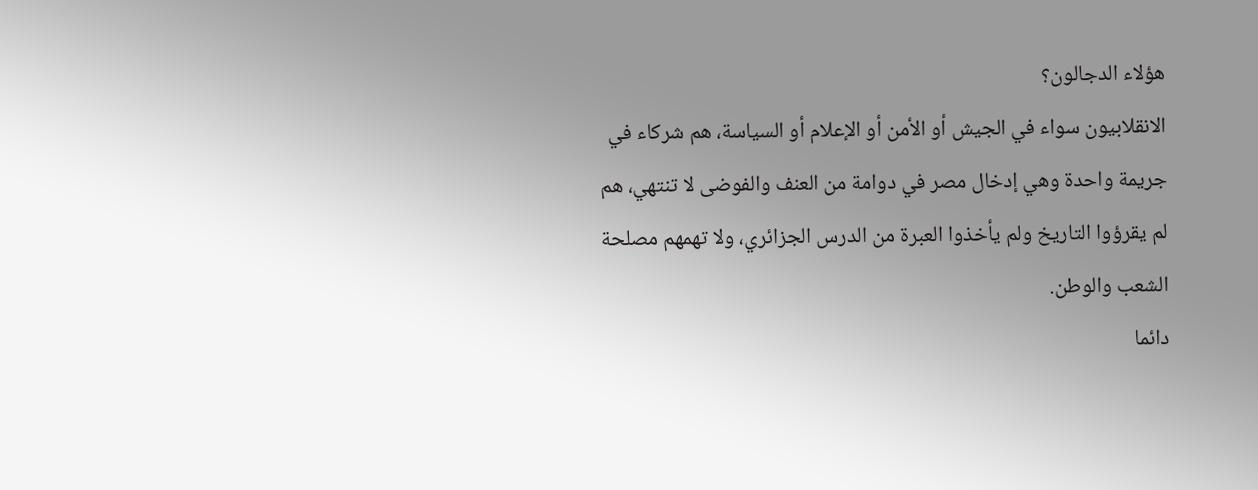هؤلاء الدجالون؟
الانقلابيون سواء في الجيش أو الأمن أو الإعلام أو السياسة، هم شركاء في جريمة واحدة وهي إدخال مصر في دوامة من العنف والفوضى لا تنتهي، هم لم يقرؤوا التاريخ ولم يأخذوا العبرة من الدرس الجزائري، ولا تهمهم مصلحة الشعب والوطن.
دائما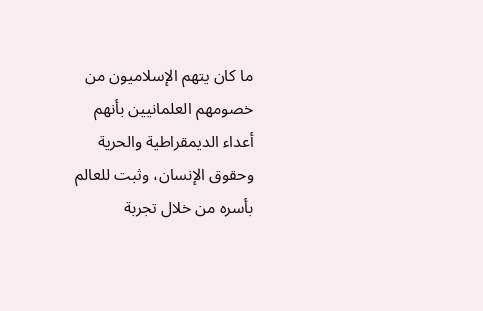ما كان يتهم الإسلاميون من خصومهم العلمانيين بأنهم أعداء الديمقراطية والحرية وحقوق الإنسان، وثبت للعالم بأسره من خلال تجربة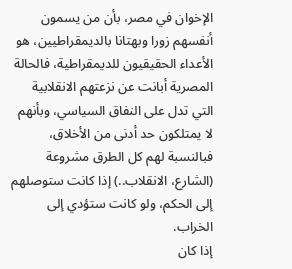الإخوان في مصر، بأن من يسمون أنفسهم زورا وبهتانا بالديمقراطيين، هو الأعداء الحقيقيون للديمقراطية، فالحالة المصرية أبانت عن نزعتهم الانقلابية التي تدل على النفاق السياسي، وبأنهم لا يمتلكون حد أدنى من الأخلاق، فبالنسبة لهم كل الطرق مشروعة (الشارع، الانقلاب..) إذا كانت ستوصلهم إلى الحكم، ولو كانت ستؤدي إلى الخراب.
إذا كان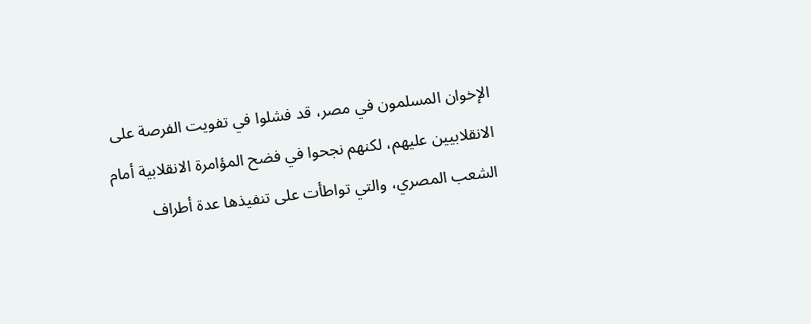الإخوان المسلمون في مصر، قد فشلوا في تفويت الفرصة على الانقلابيين عليهم، لكنهم نجحوا في فضح المؤامرة الانقلابية أمام الشعب المصري، والتي تواطأت على تنفيذها عدة أطراف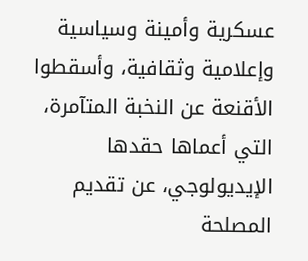عسكرية وأمينة وسياسية وإعلامية وثقافية، وأسقطوا الأقنعة عن النخبة المتآمرة، التي أعماها حقدها الإيديولوجي، عن تقديم المصلحة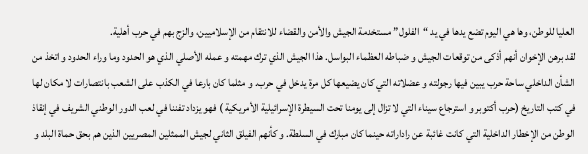العليا للوطن، وها هي اليوم تضع يدها في يد “الفلول” مستخدمة الجيش والأمن والقضاء للانتقام من الإسلاميين، والزج بهم في حرب أهلية.
لقد برهن الإخوان أنهم أذكى من توقعات الجيش و ضباطه العظماء البواسل. هذا الجيش الذي ترك مهمته و عمله الأصلي الذي هو الحدود وما وراء الحدود و اتخذ من الشأن الداخلي ساحة حرب يبين فيها رجولته و عضلاته التي كان يضيعها كل مرة يدخل في حرب. و مثلما كان بارعا في الكذب على الشعب بانتصارات لا مكان لها في كتب التاريخ (حرب أكتوبر و استرجاع سيناء التي لا تزال إلى يومنا تحت السيطرة الإسرائيلية الأمريكية ) فهو يزداد تفننا في لعب الدور الوطني الشريف في إنقاذ الوطن من الإخطار الداخلية التي كانت غائبة عن راداراته حينما كان مبارك في السلطة. و كأنهم الفيلق الثاني لجيش الممثلين المصريين الذين هم بحق حماة البلد و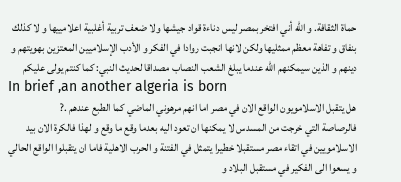حماة الثقافة. و الله أني افتخر بمصر ليس دناءة قواد جيشها ولا ضعف تربية أغلبية اعلامييها و لا كذلك بنفاق و تفاهة معظم ممثليها ولكن لانها انجبت روادا في الفكر و الأدب الإسلاميين المعتزين بهويتهم و دينهم و الذين سيمكنهم الله عندما يبلغ الشعب النصاب مصداقا لحديث النبي: كما كنتم يولى عليكم
In brief ,an another algeria is born
هل يتقبل الاسلامويون الواقع الان في مصر اما انهم مرهوني الماضي كما الطبع عندهم .?
فالرصاصة التي خرجت من المسدس لا يمكنها ان تعود اليه بعدما وقع ما وقع و لهذا فالكرة الان بيد الاسلامويين في اتقاء مصر مستقبلا خطيرا يتمثل في الفتنة و الحرب الاهلية فاما ان يتقبلوا الواقع الحالي و يسعوا الى الفكير في مستقبل البلاد و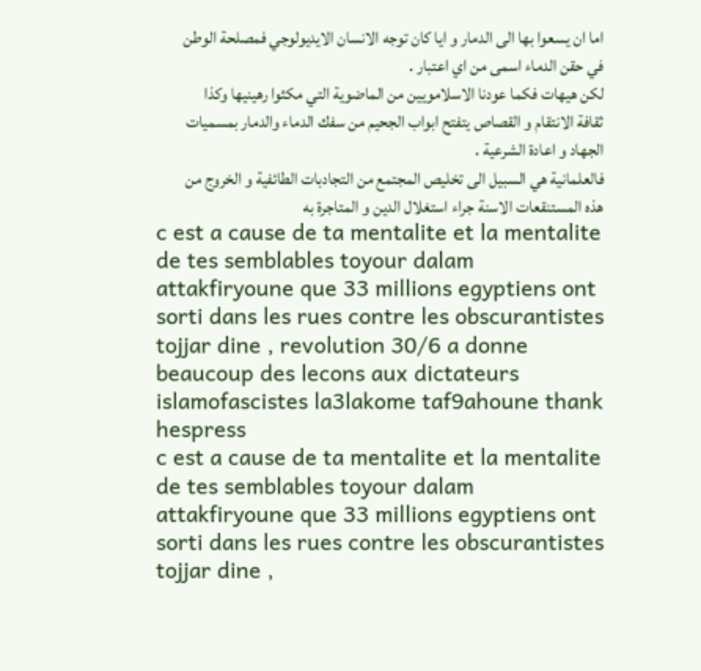اما ان يسعوا بها الى الدمار و ايا كان توجه الانسان الايديولوجي فمصلحة الوطن في حقن الدماء اسمى من اي اعتبار .
لكن هيهات فكما عودنا الاسلامويين من الماضوية التي مكثوا رهينيها وكذا ثقافة الانتقام و القصاص يتفتح ابواب الجحيم من سفك الدماء والدمار بمسميات الجهاد و اعادة الشرعية .
فالعلمانية هي السبيل الى تخليص المجتمع من التجادبات الطائفية و الخروج من هذه المستنقعات الاسنة جراء استغلال الدين و المتاجرة به
c est a cause de ta mentalite et la mentalite de tes semblables toyour dalam attakfiryoune que 33 millions egyptiens ont sorti dans les rues contre les obscurantistes tojjar dine , revolution 30/6 a donne beaucoup des lecons aux dictateurs islamofascistes la3lakome taf9ahoune thank hespress
c est a cause de ta mentalite et la mentalite de tes semblables toyour dalam attakfiryoune que 33 millions egyptiens ont sorti dans les rues contre les obscurantistes tojjar dine ,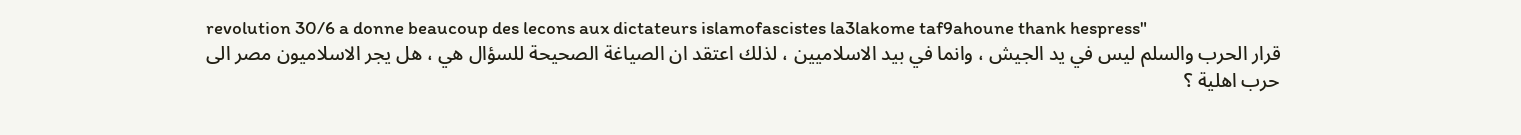revolution 30/6 a donne beaucoup des lecons aux dictateurs islamofascistes la3lakome taf9ahoune thank hespress"
قرار الحرب والسلم ليس في يد الجيش ، وانما في بيد الاسلاميين ، لذلك اعتقد ان الصياغة الصحيحة للسؤال هي ، هل يجر الاسلاميون مصر الى حرب اهلية ؟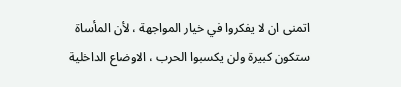اتمنى ان لا يفكروا في خيار المواجهة ، لأن المأساة ستكون كبيرة ولن يكسبوا الحرب ، الاوضاع الداخلية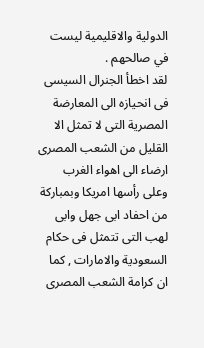الدولية والاقليمية ليست في صالحهم .
لقد اخطأ الجنرال السيسى فى انحيازه الى المعارضة المصرية التى لا تمثل الا القليل من الشعب المصرى ارضاء الى اهواء الغرب وعلى رأسها امريكا وبمباركة من احفاد ابى جهل وابى لهب التى تتمثل فى حكام السعودية والامارات , كما ان كرامة الشعب المصرى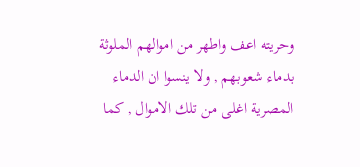وحريته اعف واطهر من اموالهم الملوثة بدماء شعوبهم , ولا ينسوا ان الدماء المصرية اغلى من تلك الاموال , كما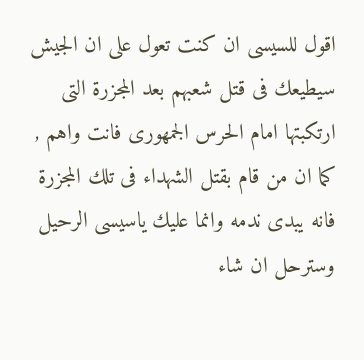اقول للسيسى ان كنت تعول على ان الجيش سيطيعك فى قتل شعبهم بعد المجزرة التى ارتكبتها امام الحرس الجمهورى فانت واهم , كما ان من قام بقتل الشهداء فى تلك المجزرة فانه يبدى ندمه وانما عليك ياسيسى الرحيل وسترحل ان شاء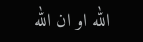الله او ان الله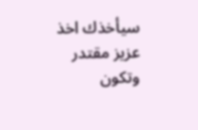سيأخذك اخذ عزيز مقتدر وتكون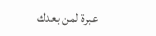عبرة لمن بعدك